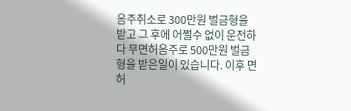음주취소로 300만원 벌금형을 받고 그 후에 어쩔수 없이 운전하다 무면허음주로 500만원 벌금형을 받은일이 있습니다. 이후 면허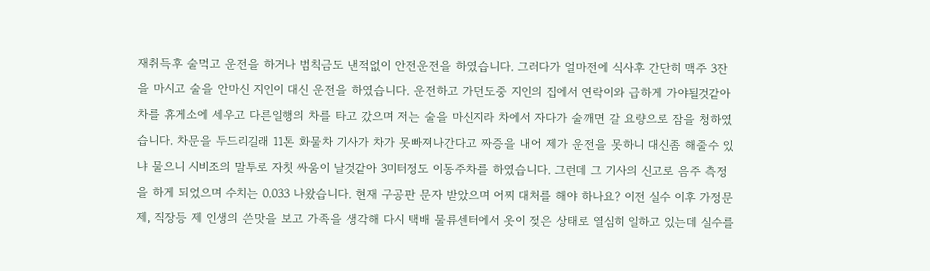재취득후 술먹고 운전을 하거나 범칙금도 낸적없이 안전운전을 하였습니다. 그러다가 얼마전에 식사후 간단히 맥주 3잔을 마시고 술을 안마신 지인이 대신 운전을 하였습니다. 운전하고 가던도중 지인의 집에서 연락이와 급하게 가야될것같아 차를 휴게소에 세우고 다른일행의 차를 타고 갔으며 저는 술을 마신지라 차에서 자다가 술깨면 갈 요량으로 잠을 청하였습니다. 차문을 두드리길래 11톤 화물차 기사가 차가 못빠져나간다고 짜증을 내어 제가 운전을 못하니 대신좀 해줄수 있냐 물으니 시비조의 말투로 자칫 싸움이 날것같아 3미터정도 이동주차를 하였습니다. 그런데 그 기사의 신고로 음주 측정을 하게 되었으며 수치는 0.033 나왔습니다. 현재 구공판 문자 받았으며 어찌 대처를 해야 하나요? 이전 실수 이후 가정문제, 직장등 제 인생의 쓴맛을 보고 가족을 생각해 다시 택배 물류센터에서 옷이 젖은 상태로 열심히 일하고 있는데 실수를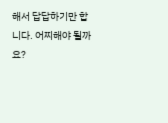해서 답답하기만 합니다. 어찌해야 될까요?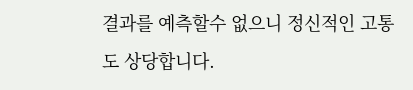결과를 예측할수 없으니 정신적인 고통도 상당합니다.